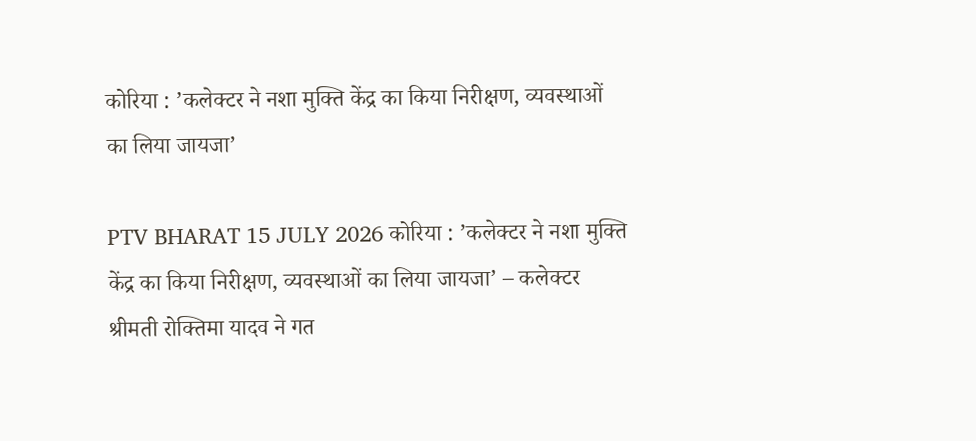कोरिया : ’कलेक्टर ने नशा मुक्ति केंद्र का किया निरीक्षण, व्यवस्थाओं का लिया जायजा’

PTV BHARAT 15 JULY 2026 कोरिया : ’कलेक्टर ने नशा मुक्ति केंद्र का किया निरीक्षण, व्यवस्थाओं का लिया जायजा’ – कलेक्टर श्रीमती रोक्तिमा यादव ने गत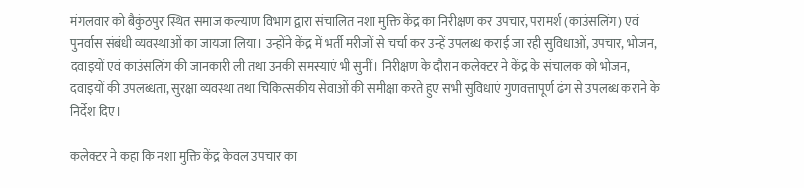मंगलवार को बैकुंठपुर स्थित समाज कल्याण विभाग द्वारा संचालित नशा मुक्ति केंद्र का निरीक्षण कर उपचार, परामर्श (काउंसलिंग) एवं पुनर्वास संबंधी व्यवस्थाओं का जायजा लिया। उन्होंने केंद्र में भर्ती मरीजों से चर्चा कर उन्हें उपलब्ध कराई जा रही सुविधाओं, उपचार, भोजन, दवाइयों एवं काउंसलिंग की जानकारी ली तथा उनकी समस्याएं भी सुनीं। निरीक्षण के दौरान कलेक्टर ने केंद्र के संचालक को भोजन, दवाइयों की उपलब्धता, सुरक्षा व्यवस्था तथा चिकित्सकीय सेवाओं की समीक्षा करते हुए सभी सुविधाएं गुणवत्तापूर्ण ढंग से उपलब्ध कराने के निर्देश दिए।

कलेक्टर ने कहा कि नशा मुक्ति केंद्र केवल उपचार का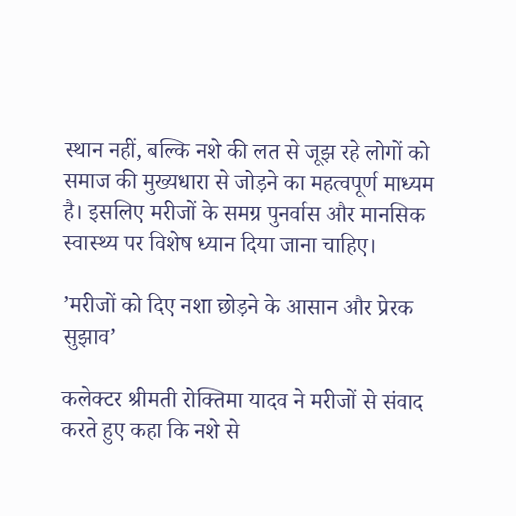स्थान नहीं, बल्कि नशे की लत से जूझ रहे लोगों को समाज की मुख्यधारा से जोड़ने का महत्वपूर्ण माध्यम है। इसलिए मरीजों के समग्र पुनर्वास और मानसिक स्वास्थ्य पर विशेष ध्यान दिया जाना चाहिए।

’मरीजों को दिए नशा छोड़ने के आसान और प्रेरक सुझाव’

कलेक्टर श्रीमती रोक्तिमा यादव ने मरीजों से संवाद करते हुए कहा कि नशे से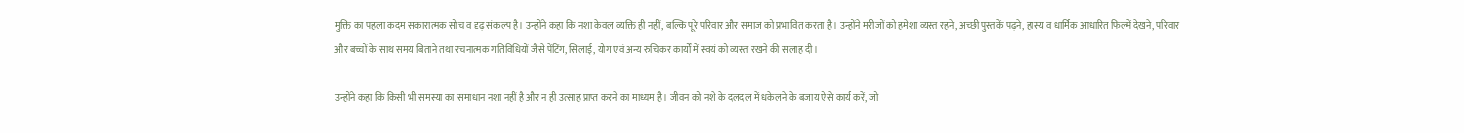मुक्ति का पहला कदम सकारात्मक सोच व दृढ़ संकल्प है। उन्होंने कहा कि नशा केवल व्यक्ति ही नहीं, बल्कि पूरे परिवार और समाज को प्रभावित करता है। उन्होंने मरीजों को हमेशा व्यस्त रहने, अच्छी पुस्तकें पढ़ने, हास्य व धार्मिक आधारित फिल्में देखने, परिवार और बच्चों के साथ समय बिताने तथा रचनात्मक गतिविधियों जैसे पेंटिंग, सिलाई, योग एवं अन्य रुचिकर कार्यों में स्वयं को व्यस्त रखने की सलाह दी।

उन्होंने कहा कि किसी भी समस्या का समाधान नशा नहीं है और न ही उत्साह प्राप्त करने का माध्यम है। जीवन को नशे के दलदल में धकेलने के बजाय ऐसे कार्य करें, जो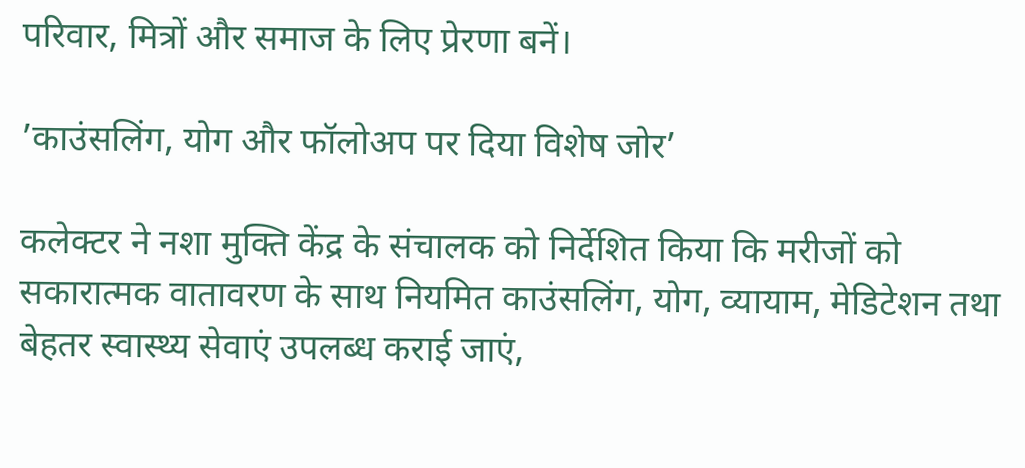परिवार, मित्रों और समाज के लिए प्रेरणा बनें।

’काउंसलिंग, योग और फॉलोअप पर दिया विशेष जोर’

कलेक्टर ने नशा मुक्ति केंद्र के संचालक को निर्देशित किया कि मरीजों को सकारात्मक वातावरण के साथ नियमित काउंसलिंग, योग, व्यायाम, मेडिटेशन तथा बेहतर स्वास्थ्य सेवाएं उपलब्ध कराई जाएं,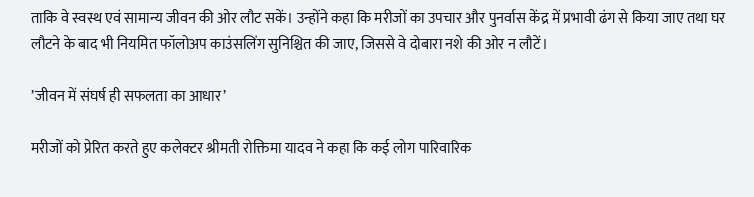ताकि वे स्वस्थ एवं सामान्य जीवन की ओर लौट सकें। उन्होंने कहा कि मरीजों का उपचार और पुनर्वास केंद्र में प्रभावी ढंग से किया जाए तथा घर लौटने के बाद भी नियमित फॉलोअप काउंसलिंग सुनिश्चित की जाए, जिससे वे दोबारा नशे की ओर न लौटें।

’जीवन में संघर्ष ही सफलता का आधार’

मरीजों को प्रेरित करते हुए कलेक्टर श्रीमती रोक्तिमा यादव ने कहा कि कई लोग पारिवारिक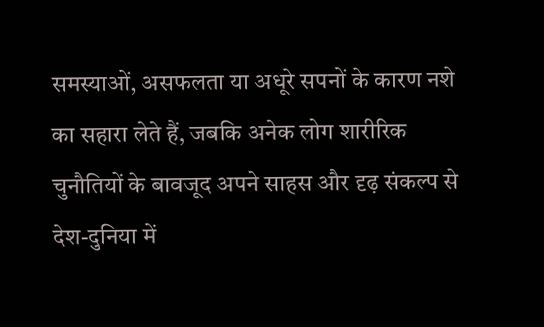समस्याओं, असफलता या अधूरे सपनों के कारण नशे का सहारा लेते हैं, जबकि अनेक लोग शारीरिक चुनौतियों के बावजूद अपने साहस और दृढ़ संकल्प से देश-दुनिया में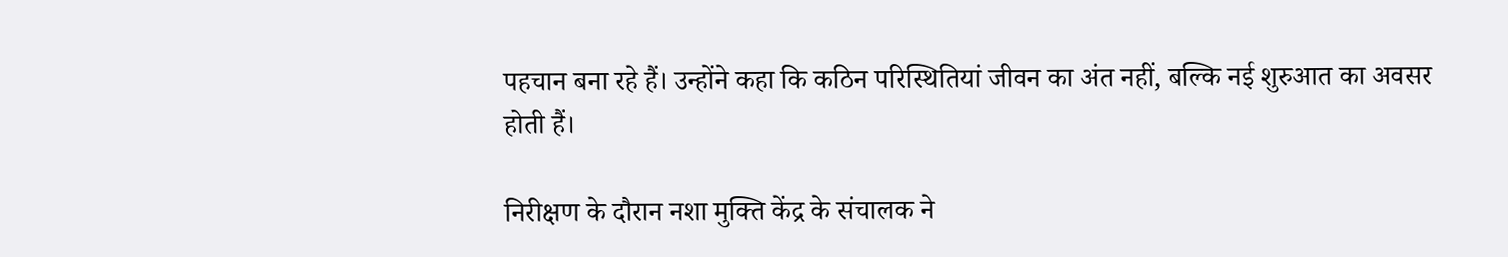पहचान बना रहे हैं। उन्होंने कहा कि कठिन परिस्थितियां जीवन का अंत नहीं, बल्कि नई शुरुआत का अवसर होती हैं।

निरीक्षण के दौरान नशा मुक्ति केंद्र के संचालक ने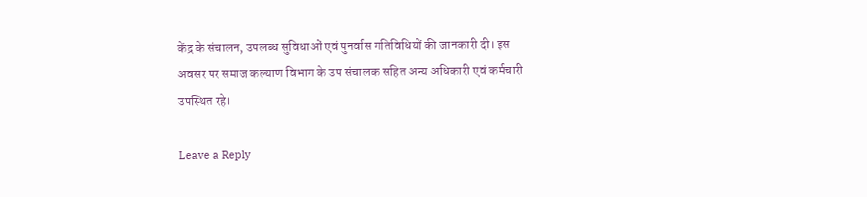केंद्र के संचालन, उपलब्ध सुविधाओं एवं पुनर्वास गतिविधियों की जानकारी दी। इस अवसर पर समाज कल्याण विभाग के उप संचालक सहित अन्य अधिकारी एवं कर्मचारी उपस्थित रहे।

Leave a Reply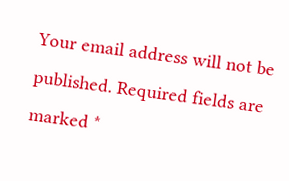Your email address will not be published. Required fields are marked *